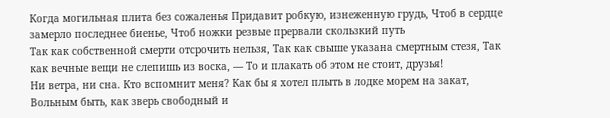Когда могильная плита без сожаленья Придавит робкую, изнеженную грудь, Чтоб в сердце замерло последнее биенье, Чтоб ножки резвые прервали скользкий путь
Так как собственной смерти отсрочить нельзя, Так как свыше указана смертным стезя, Так как вечные вещи не слепишь из воска, — То и плакать об этом не стоит, друзья!
Ни ветра, ни сна. Кто вспомнит меня? Как бы я хотел плыть в лодке морем на закат, Вольным быть, как зверь свободный и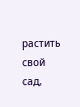растить свой сад,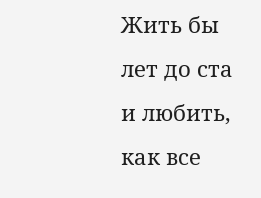Жить бы лет до ста и любить, как все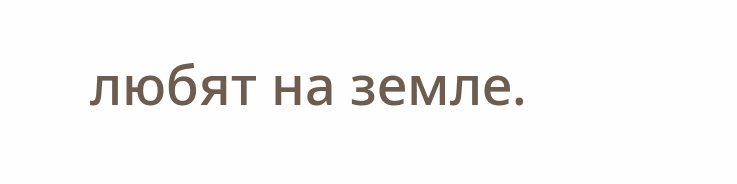любят на земле.